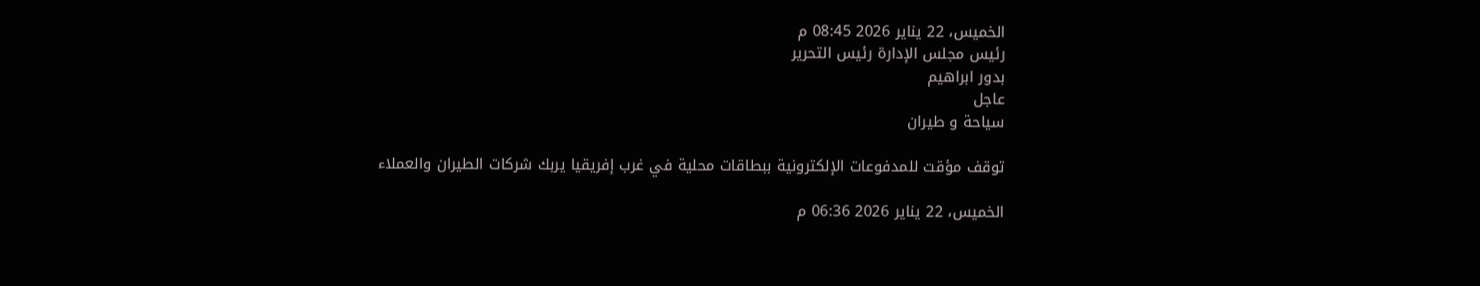الخميس، 22 يناير 2026 08:45 م
رئيس مجلس الإدارة رئيس التحرير
بدور ابراهيم
عاجل
سياحة و طيران

توقف مؤقت للمدفوعات الإلكترونية ببطاقات محلية في غرب إفريقيا يربك شركات الطيران والعملاء

الخميس، 22 يناير 2026 06:36 م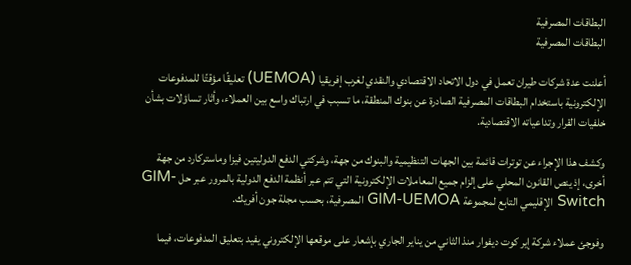البطاقات المصرفية
البطاقات المصرفية

أعلنت عدة شركات طيران تعمل في دول الاتحاد الاقتصادي والنقدي لغرب إفريقيا (UEMOA) تعليقًا مؤقتًا للمدفوعات الإلكترونية باستخدام البطاقات المصرفية الصادرة عن بنوك المنطقة، ما تسبب في ارتباك واسع بين العملاء، وأثار تساؤلات بشأن خلفيات القرار وتداعياته الاقتصادية.

وكشف هذا الإجراء عن توترات قائمة بين الجهات التنظيمية والبنوك من جهة، وشركتي الدفع الدوليتين فيزا وماستركارد من جهة أخرى، إذ ينص القانون المحلي على إلزام جميع المعاملات الإلكترونية التي تتم عبر أنظمة الدفع الدولية بالمرور عبر حل GIM-Switch الإقليمي التابع لمجموعة GIM-UEMOA المصرفية، بحسب مجلة جون أفريك.

وفوجئ عملاء شركة إير كوت ديفوار منذ الثاني من يناير الجاري بإشعار على موقعها الإلكتروني يفيد بتعليق المدفوعات، فيما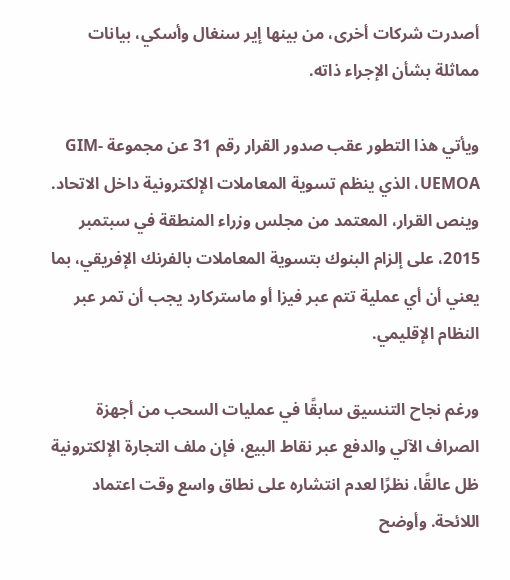أصدرت شركات أخرى، من بينها إير سنغال وأسكي، بيانات مماثلة بشأن الإجراء ذاته.

ويأتي هذا التطور عقب صدور القرار رقم 31 عن مجموعة GIM-UEMOA، الذي ينظم تسوية المعاملات الإلكترونية داخل الاتحاد. وينص القرار، المعتمد من مجلس وزراء المنطقة في سبتمبر 2015، على إلزام البنوك بتسوية المعاملات بالفرنك الإفريقي، بما يعني أن أي عملية تتم عبر فيزا أو ماستركارد يجب أن تمر عبر النظام الإقليمي.

ورغم نجاح التنسيق سابقًا في عمليات السحب من أجهزة الصراف الآلي والدفع عبر نقاط البيع، فإن ملف التجارة الإلكترونية ظل عالقًا، نظرًا لعدم انتشاره على نطاق واسع وقت اعتماد اللائحة. وأوضح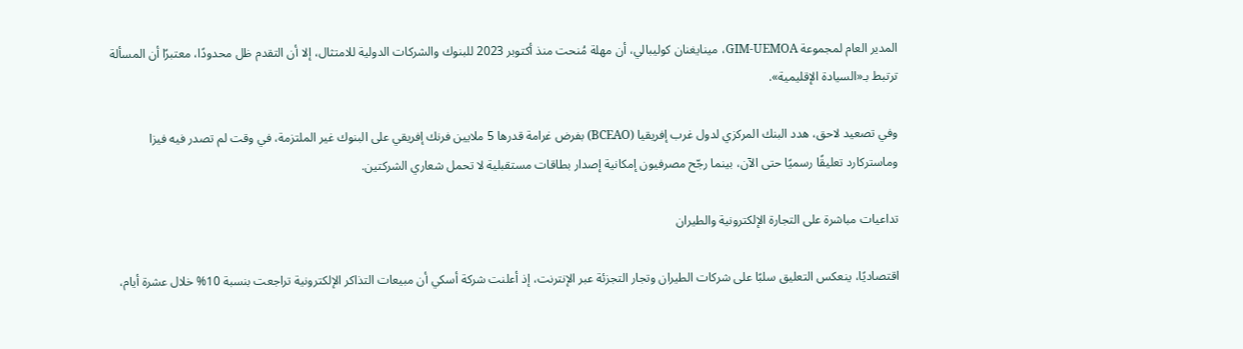المدير العام لمجموعة GIM-UEMOA، مينايغنان كوليبالي، أن مهلة مُنحت منذ أكتوبر 2023 للبنوك والشركات الدولية للامتثال، إلا أن التقدم ظل محدودًا، معتبرًا أن المسألة ترتبط بـ«السيادة الإقليمية».

وفي تصعيد لاحق، هدد البنك المركزي لدول غرب إفريقيا (BCEAO) بفرض غرامة قدرها 5 ملايين فرنك إفريقي على البنوك غير الملتزمة، في وقت لم تصدر فيه فيزا وماستركارد تعليقًا رسميًا حتى الآن، بينما رجّح مصرفيون إمكانية إصدار بطاقات مستقبلية لا تحمل شعاري الشركتين.

تداعيات مباشرة على التجارة الإلكترونية والطيران

اقتصاديًا، ينعكس التعليق سلبًا على شركات الطيران وتجار التجزئة عبر الإنترنت، إذ أعلنت شركة أسكي أن مبيعات التذاكر الإلكترونية تراجعت بنسبة 10% خلال عشرة أيام،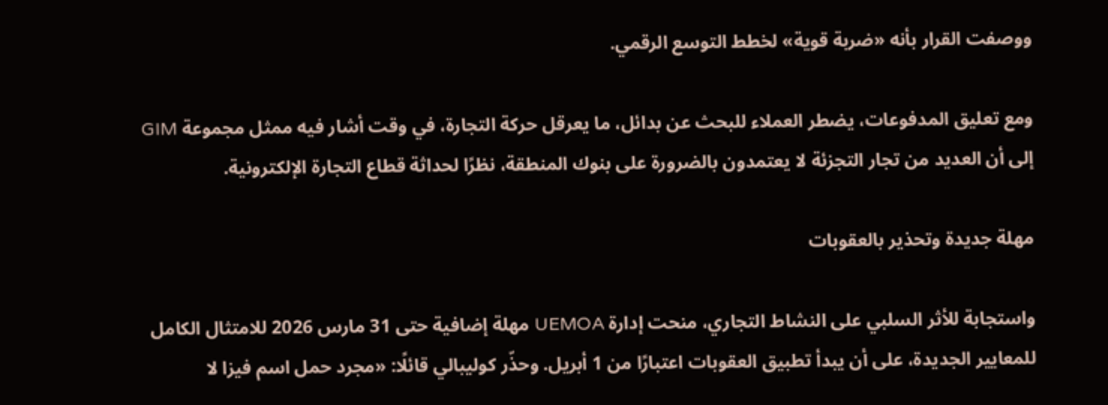ووصفت القرار بأنه «ضربة قوية» لخطط التوسع الرقمي.

ومع تعليق المدفوعات، يضطر العملاء للبحث عن بدائل، ما يعرقل حركة التجارة، في وقت أشار فيه ممثل مجموعة GIM إلى أن العديد من تجار التجزئة لا يعتمدون بالضرورة على بنوك المنطقة، نظرًا لحداثة قطاع التجارة الإلكترونية.

مهلة جديدة وتحذير بالعقوبات

واستجابة للأثر السلبي على النشاط التجاري، منحت إدارة UEMOA مهلة إضافية حتى 31 مارس 2026 للامتثال الكامل للمعايير الجديدة، على أن يبدأ تطبيق العقوبات اعتبارًا من 1 أبريل. وحذّر كوليبالي قائلًا: «مجرد حمل اسم فيزا لا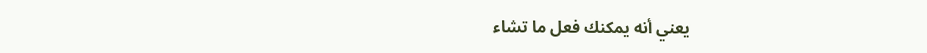يعني أنه يمكنك فعل ما تشاء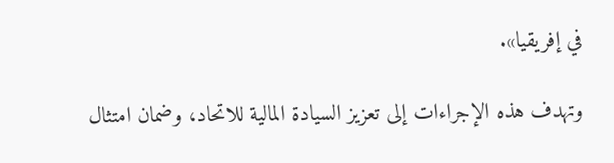في إفريقيا».

وتهدف هذه الإجراءات إلى تعزيز السيادة المالية للاتحاد، وضمان امتثال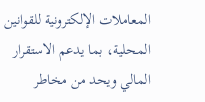المعاملات الإلكترونية للقوانين المحلية، بما يدعم الاستقرار المالي ويحد من مخاطر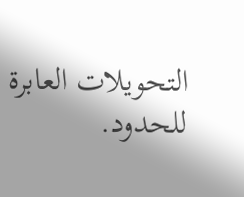التحويلات العابرة للحدود.